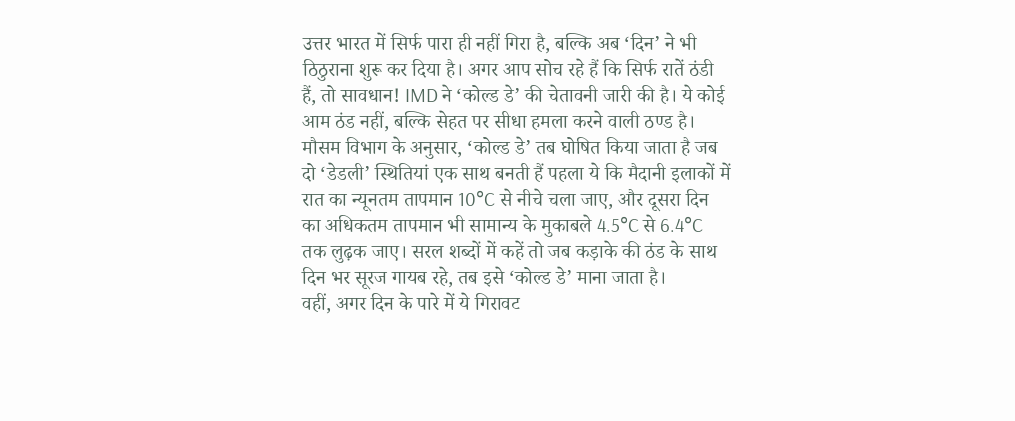उत्तर भारत में सिर्फ पारा ही नहीं गिरा है, बल्कि अब ‘दिन’ ने भी ठिठुराना शुरू कर दिया है। अगर आप सोच रहे हैं कि सिर्फ रातें ठंडी हैं, तो सावधान! IMD ने ‘कोल्ड डे’ की चेतावनी जारी की है। ये कोई आम ठंड नहीं, बल्कि सेहत पर सीधा हमला करने वाली ठण्ड है।
मौसम विभाग के अनुसार, ‘कोल्ड डे’ तब घोषित किया जाता है जब दो ‘डेडली’ स्थितियां एक साथ बनती हैं पहला ये कि मैदानी इलाकों में रात का न्यूनतम तापमान 10°C से नीचे चला जाए, और दूसरा दिन का अधिकतम तापमान भी सामान्य के मुकाबले 4.5°C से 6.4°C तक लुढ़क जाए। सरल शब्दों में कहें तो जब कड़ाके की ठंड के साथ दिन भर सूरज गायब रहे, तब इसे ‘कोल्ड डे’ माना जाता है।
वहीं, अगर दिन के पारे में ये गिरावट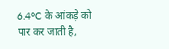6.4°C के आंकड़े को पार कर जाती है,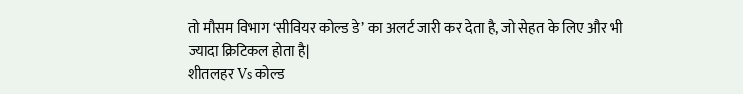तो मौसम विभाग ‘सीवियर कोल्ड डे’ का अलर्ट जारी कर देता है, जो सेहत के लिए और भी ज्यादा क्रिटिकल होता है|
शीतलहर Vs कोल्ड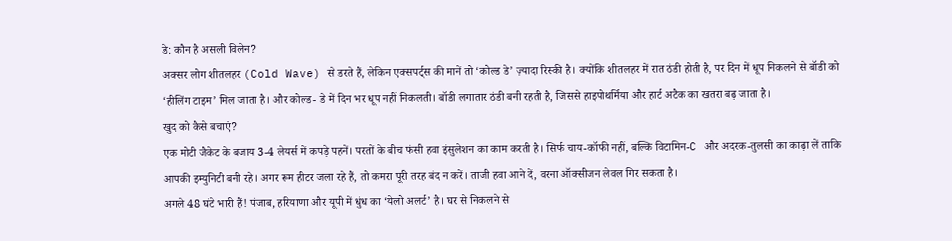डे: कौन है असली विलेन?
अक्सर लोग शीतलहर (Cold Wave) से डरते हैं, लेकिन एक्सपर्ट्स की मानें तो ‘कोल्ड डे’ ज़्यादा रिस्की है। क्योंकि शीतलहर में रात ठंडी होती है, पर दिन में धूप निकलने से बॉडी को ‘हीलिंग टाइम’ मिल जाता है। और कोल्ड- डे में दिन भर धूप नहीं निकलती। बॉडी लगातार ठंडी बनी रहती है, जिससे हाइपोथर्मिया और हार्ट अटैक का खतरा बढ़ जाता है।
खुद को कैसे बचाएं?
एक मोटी जैकेट के बजाय 3-4 लेयर्स में कपड़े पहनें। परतों के बीच फंसी हवा इंसुलेशन का काम करती है। सिर्फ चाय-कॉफी नहीं, बल्कि विटामिन-C और अदरक-तुलसी का काढ़ा लें ताकि आपकी इम्युनिटी बनी रहे। अगर रूम हीटर जला रहे हैं, तो कमरा पूरी तरह बंद न करें। ताजी हवा आने दें, वरना ऑक्सीजन लेवल गिर सकता है।
अगले 48 घंटे भारी हैं! पंजाब, हरियाणा और यूपी में धुंध का ‘येलो अलर्ट’ है। घर से निकलने से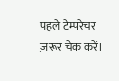पहले टेम्परेचर ज़रूर चेक करें।